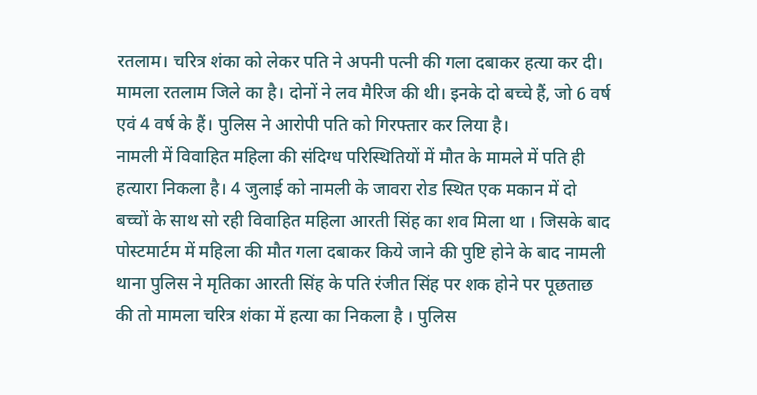रतलाम। चरित्र शंका को लेकर पति ने अपनी पत्नी की गला दबाकर हत्या कर दी। मामला रतलाम जिले का है। दोनों ने लव मैरिज की थी। इनके दो बच्चे हैं, जो 6 वर्ष एवं 4 वर्ष के हैं। पुलिस ने आरोपी पति को गिरफ्तार कर लिया है।
नामली में विवाहित महिला की संदिग्ध परिस्थितियों में मौत के मामले में पति ही हत्यारा निकला है। 4 जुलाई को नामली के जावरा रोड स्थित एक मकान में दो बच्चों के साथ सो रही विवाहित महिला आरती सिंह का शव मिला था । जिसके बाद पोस्टमार्टम में महिला की मौत गला दबाकर किये जाने की पुष्टि होने के बाद नामली थाना पुलिस ने मृतिका आरती सिंह के पति रंजीत सिंह पर शक होने पर पूछताछ की तो मामला चरित्र शंका में हत्या का निकला है । पुलिस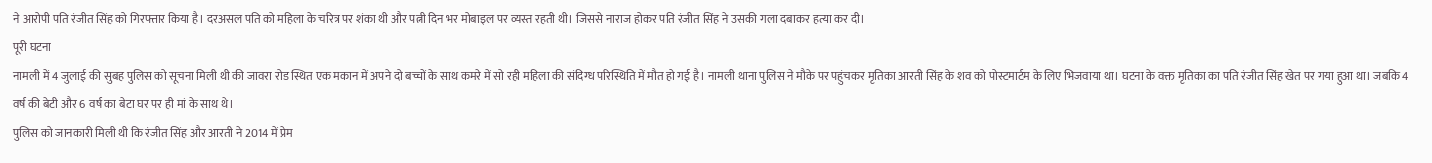ने आरोपी पति रंजीत सिंह को गिरफ्तार किया है। दरअसल पति को महिला के चरित्र पर शंका थी और पत्नी दिन भर मोबाइल पर व्यस्त रहती थी। जिससे नाराज होकर पति रंजीत सिंह ने उसकी गला दबाकर हत्या कर दी।
पूरी घटना
नामली में 4 जुलाई की सुबह पुलिस को सूचना मिली थी की जावरा रोड स्थित एक मकान में अपने दो बच्चों के साथ कमरे में सो रही महिला की संदिग्ध परिस्थिति में मौत हो गई है। नामली थाना पुलिस ने मौके पर पहुंचकर मृतिका आरती सिंह के शव को पोस्टमार्टम के लिए भिजवाया था। घटना के वक्त मृतिका का पति रंजीत सिंह खेत पर गया हुआ था। जबकि 4 वर्ष की बेटी और 6 वर्ष का बेटा घर पर ही मां के साथ थे।
पुलिस को जानकारी मिली थी कि रंजीत सिंह और आरती ने 2014 में प्रेम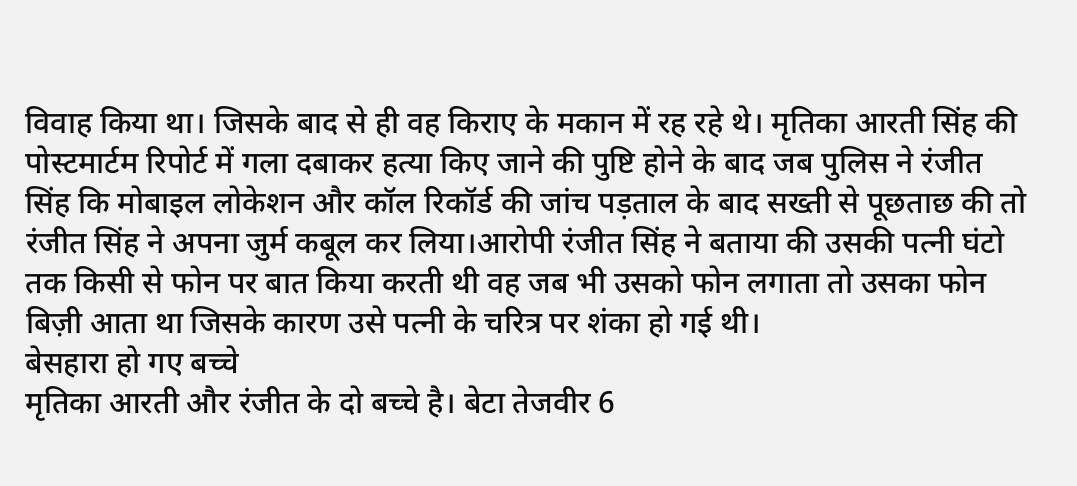विवाह किया था। जिसके बाद से ही वह किराए के मकान में रह रहे थे। मृतिका आरती सिंह की पोस्टमार्टम रिपोर्ट में गला दबाकर हत्या किए जाने की पुष्टि होने के बाद जब पुलिस ने रंजीत सिंह कि मोबाइल लोकेशन और कॉल रिकॉर्ड की जांच पड़ताल के बाद सख्ती से पूछताछ की तो रंजीत सिंह ने अपना जुर्म कबूल कर लिया।आरोपी रंजीत सिंह ने बताया की उसकी पत्नी घंटो तक किसी से फोन पर बात किया करती थी वह जब भी उसको फोन लगाता तो उसका फोन बिज़ी आता था जिसके कारण उसे पत्नी के चरित्र पर शंका हो गई थी।
बेसहारा हो गए बच्चे
मृतिका आरती और रंजीत के दो बच्चे है। बेटा तेजवीर 6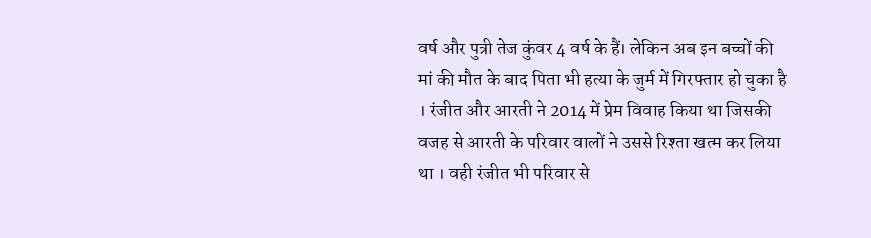वर्ष और पुत्री तेज कुंवर 4 वर्ष के हैं। लेकिन अब इन बच्चों की मां की मौत के बाद पिता भी हत्या के जुर्म में गिरफ्तार हो चुका है । रंजीत और आरती ने 2014 में प्रेम विवाह किया था जिसकी वजह से आरती के परिवार वालों ने उससे रिश्ता खत्म कर लिया था । वही रंजीत भी परिवार से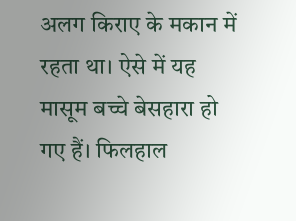अलग किराए के मकान में रहता था। ऐसे में यह मासूम बच्चे बेसहारा हो गए हैं। फिलहाल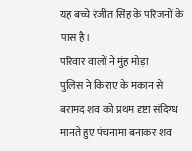यह बच्चे रंजीत सिंह के परिजनों के पास है।
परिवार वालों ने मुंह मोड़ा
पुलिस ने किराए के मकान से बरामद शव को प्रथम दृष्टा संदिग्ध मानते हुए पंचनामा बनाकर शव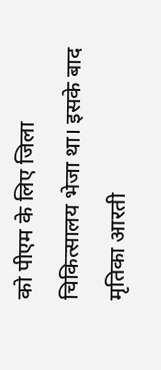को पीएम के लिए जिला चिकित्सालय भेजा था। इसके बाद मृतिका आरती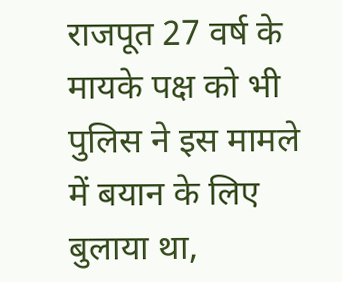राजपूत 27 वर्ष के मायके पक्ष को भी पुलिस ने इस मामले में बयान के लिए बुलाया था,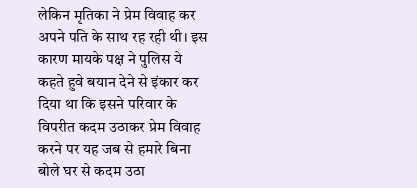लेकिन मृतिका ने प्रेम विवाह कर अपने पति के साथ रह रही थी। इस कारण मायके पक्ष ने पुलिस ये कहते हुवे बयान देने से इंकार कर दिया था कि इसने परिवार के विपरीत कदम उठाकर प्रेम विवाह करने पर यह जब से हमारे बिना बोले घर से कदम उठा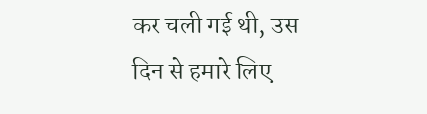कर चली गई थी, उस दिन से हमारे लिए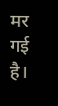मर गई है।